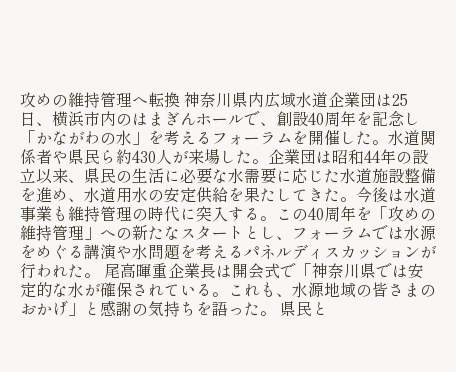攻めの維持管理へ転換 神奈川県内広域水道企業団は25日、横浜市内のはまぎんホールで、創設40周年を記念し「かながわの水」を考えるフォーラムを開催した。水道関係者や県民ら約430人が来場した。企業団は昭和44年の設立以来、県民の生活に必要な水需要に応じた水道施設整備を進め、水道用水の安定供給を果たしてきた。今後は水道事業も維持管理の時代に突入する。この40周年を「攻めの維持管理」への新たなスタートとし、フォーラムでは水源をめぐる講演や水問題を考えるパネルディスカッションが行われた。 尾高暉重企業長は開会式で「神奈川県では安定的な水が確保されている。これも、水源地域の皆さまのおかげ」と感謝の気持ちを語った。 県民と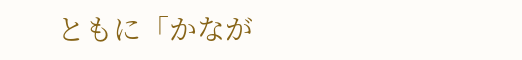ともに「かなが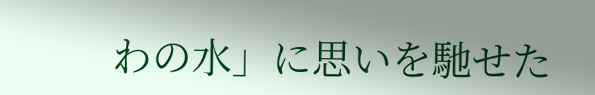わの水」に思いを馳せた